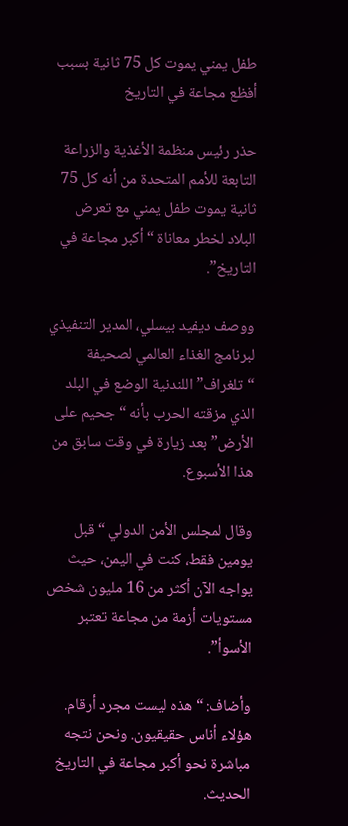طفل يمني يموت كل 75 ثانية بسبب أفظع مجاعة في التاريخ

حذر رئيس منظمة الأغذية والزراعة التابعة للأمم المتحدة من أنه كل 75 ثانية يموت طفل يمني مع تعرض البلاد لخطر معاناة “أكبر مجاعة في التاريخ”.

ووصف ديفيد بيسلي، المدير التنفيذي لبرنامج الغذاء العالمي لصحيفة “تلغراف” اللندنية الوضع في البلد الذي مزقته الحرب بأنه “جحيم على الأرض” بعد زيارة في وقت سابق من هذا الأسبوع.

وقال لمجلس الأمن الدولي “قبل يومين فقط، كنت في اليمن، حيث يواجه الآن أكثر من 16 مليون شخص مستويات أزمة من مجاعة تعتبر الأسوأ”.

وأضاف: “هذه ليست مجرد أرقام. هؤلاء أناس حقيقيون. ونحن نتجه مباشرة نحو أكبر مجاعة في التاريخ الحديث.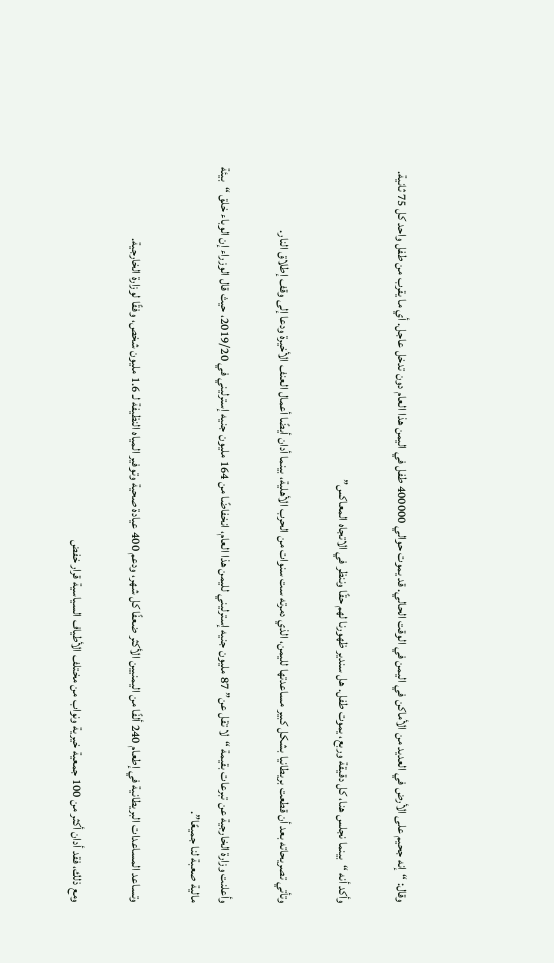وقال: “إنه جحيم على الأرض في العديد من الأماكن في اليمن في الوقت الحالي. قد يموت حوالي 400000 طفل في اليمن هذا العام دون تدخل عاجل. أي ما يقرب من طفل واحد كل 75 ثانية.

وأكد أنه “بينما نجلس هنا، كل دقيقة وربع، يموت طفل. هل سندير ظهورنا لهم حقًا وننظر في الاتجاه المعاكس”

وتأتي تصريحاته بعد أن قطعت بريطانيا بشكل كبير مساعدتها لليمن، الذي دمرته ست سنوات من الحرب الأهلية، بينما أدان أيضًا أعمال العنف الأخيرة ودعا إلى وقف إطلاق النار.

وأعلنت وزارة الخارجية عن تبرعات بقيمة “لا تقل عن” 87 مليون جنيه إسترليني لليمن هذا العام، انخفاضًا من 164 مليون جنيه إسترليني في 2019/20، حيث قال الوزراء إن الوباء خلق “بيئة مالية صعبة لنا جميعًا”.

وتساعد المساعدات البريطانية في إطعام 240 ألفًا من اليمنيين الأكثر ضعفًا كل شهر، ودعم 400 عيادة صحية وتوفير المياه النظيفة لـ 1.6 مليون شخص، وفقًا لوزارة الخارجية.

ومع ذلك، فقد أدان أكثر من 100 جمعية خيرية ونواب من مختلف الأطياف السياسية قرار خفض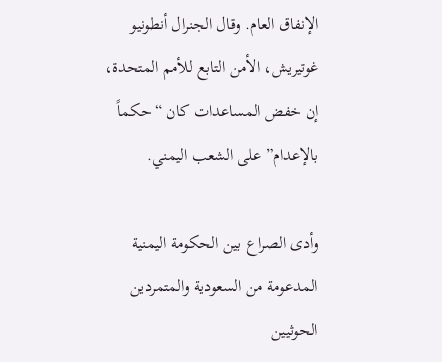الإنفاق العام. وقال الجنرال أنطونيو غوتيريش، الأمن التابع للأمم المتحدة، إن خفض المساعدات كان “حكماً بالإعدام” على الشعب اليمني.

وأدى الصراع بين الحكومة اليمنية المدعومة من السعودية والمتمردين الحوثيين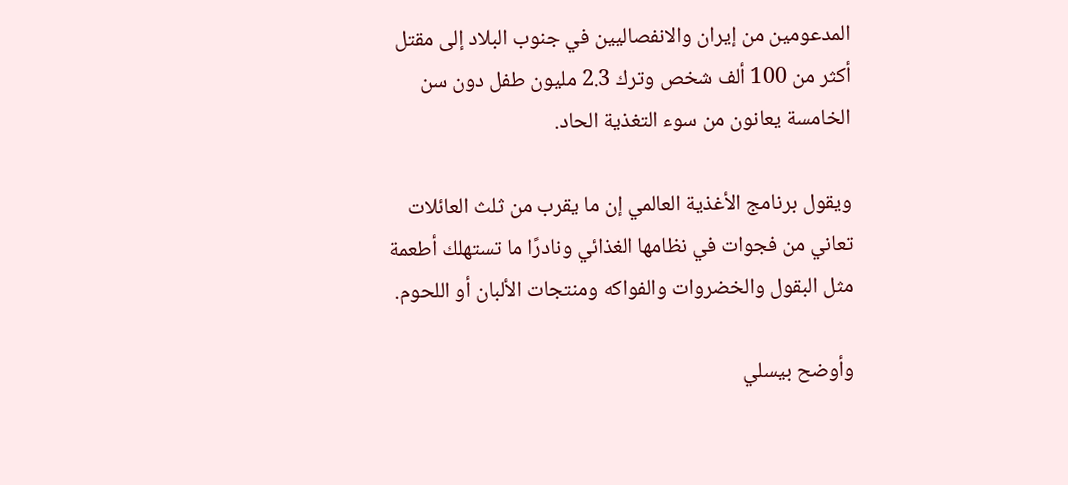المدعومين من إيران والانفصاليين في جنوب البلاد إلى مقتل أكثر من 100 ألف شخص وترك 2.3 مليون طفل دون سن الخامسة يعانون من سوء التغذية الحاد.

ويقول برنامج الأغذية العالمي إن ما يقرب من ثلث العائلات تعاني من فجوات في نظامها الغذائي ونادرًا ما تستهلك أطعمة مثل البقول والخضروات والفواكه ومنتجات الألبان أو اللحوم.

وأوضح بيسلي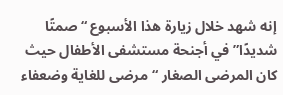إنه شهد خلال زيارة هذا الأسبوع “صمتًا شديدًا” في أجنحة مستشفى الأطفال حيث كان المرضى الصغار “مرضى للغاية وضعفاء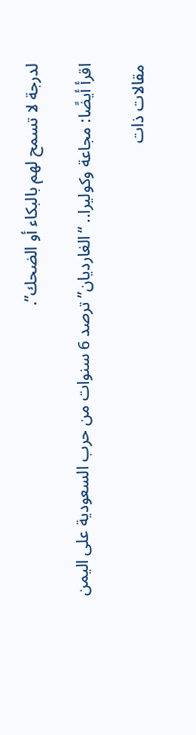لدرجة لا تسمح لهم بالبكاء أو الضحك”.

اقرأ أيضًا: مجاعة وكوليرا.. “الغارديان” ترصد 6 سنوات من حرب السعودية على اليمن

مقالات ذات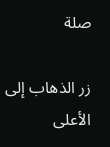صلة

زر الذهاب إلى الأعلى